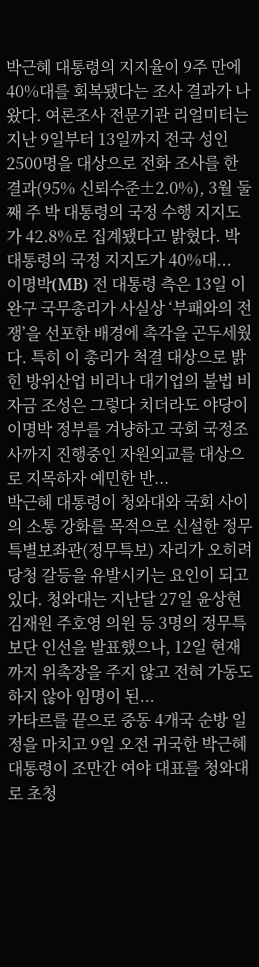박근혜 대통령의 지지율이 9주 만에 40%대를 회복됐다는 조사 결과가 나왔다. 여론조사 전문기관 리얼미터는 지난 9일부터 13일까지 전국 성인 2500명을 대상으로 전화 조사를 한 결과(95% 신뢰수준±2.0%), 3월 둘째 주 박 대통령의 국정 수행 지지도가 42.8%로 집계됐다고 밝혔다. 박 대통령의 국정 지지도가 40%대...
이명박(MB) 전 대통령 측은 13일 이완구 국무총리가 사실상 ‘부패와의 전쟁’을 선포한 배경에 촉각을 곤두세웠다. 특히 이 총리가 척결 대상으로 밝힌 방위산업 비리나 대기업의 불법 비자금 조성은 그렇다 치더라도 야당이 이명박 정부를 겨냥하고 국회 국정조사까지 진행중인 자원외교를 대상으로 지목하자 예민한 반...
박근혜 대통령이 청와대와 국회 사이의 소통 강화를 목적으로 신설한 정무특별보좌관(정무특보) 자리가 오히려 당청 갈등을 유발시키는 요인이 되고 있다. 청와대는 지난달 27일 윤상현 김재원 주호영 의원 등 3명의 정무특보단 인선을 발표했으나, 12일 현재까지 위촉장을 주지 않고 전혀 가동도 하지 않아 임명이 된...
카타르를 끝으로 중동 4개국 순방 일정을 마치고 9일 오전 귀국한 박근혜 대통령이 조만간 여야 대표를 청와대로 초청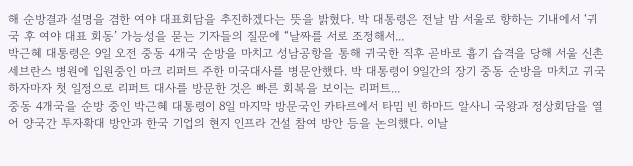해 순방결과 설명을 겸한 여야 대표회담을 추진하겠다는 뜻을 밝혔다. 박 대통령은 전날 밤 서울로 향하는 기내에서 ‘귀국 후 여야 대표 회동’ 가능성을 묻는 기자들의 질문에 “날짜를 서로 조정해서...
박근혜 대통령은 9일 오전 중동 4개국 순방을 마치고 성남공항을 통해 귀국한 직후 곧바로 흉기 습격을 당해 서울 신촌세브란스 병원에 입원중인 마크 리퍼트 주한 미국대사를 병문안했다. 박 대통령이 9일간의 장기 중동 순방을 마치고 귀국하자마자 첫 일정으로 리퍼트 대사를 방문한 것은 빠른 회복을 보이는 리퍼트...
중동 4개국을 순방 중인 박근혜 대통령이 8일 마지막 방문국인 카타르에서 타밈 빈 하마드 알사니 국왕과 정상회담을 열어 양국간 투자확대 방안과 한국 기업의 현지 인프라 건설 참여 방안 등을 논의했다. 이날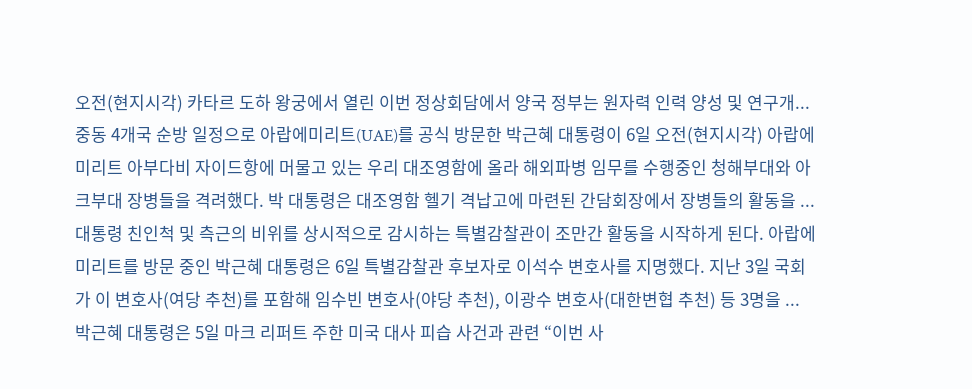오전(현지시각) 카타르 도하 왕궁에서 열린 이번 정상회담에서 양국 정부는 원자력 인력 양성 및 연구개...
중동 4개국 순방 일정으로 아랍에미리트(UAE)를 공식 방문한 박근혜 대통령이 6일 오전(현지시각) 아랍에미리트 아부다비 자이드항에 머물고 있는 우리 대조영함에 올라 해외파병 임무를 수행중인 청해부대와 아크부대 장병들을 격려했다. 박 대통령은 대조영함 헬기 격납고에 마련된 간담회장에서 장병들의 활동을 ...
대통령 친인척 및 측근의 비위를 상시적으로 감시하는 특별감찰관이 조만간 활동을 시작하게 된다. 아랍에미리트를 방문 중인 박근혜 대통령은 6일 특별감찰관 후보자로 이석수 변호사를 지명했다. 지난 3일 국회가 이 변호사(여당 추천)를 포함해 임수빈 변호사(야당 추천), 이광수 변호사(대한변협 추천) 등 3명을 ...
박근혜 대통령은 5일 마크 리퍼트 주한 미국 대사 피습 사건과 관련 “이번 사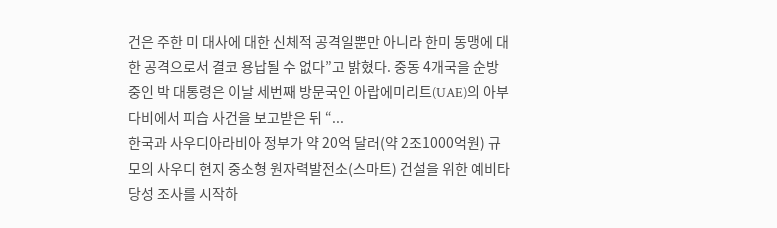건은 주한 미 대사에 대한 신체적 공격일뿐만 아니라 한미 동맹에 대한 공격으로서 결코 용납될 수 없다”고 밝혔다. 중동 4개국을 순방 중인 박 대통령은 이날 세번째 방문국인 아랍에미리트(UAE)의 아부다비에서 피습 사건을 보고받은 뒤 “...
한국과 사우디아라비아 정부가 약 20억 달러(약 2조1000억원) 규모의 사우디 현지 중소형 원자력발전소(스마트) 건설을 위한 예비타당성 조사를 시작하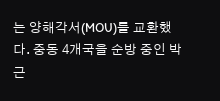는 양해각서(MOU)를 교환했다. 중동 4개국을 순방 중인 박근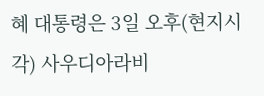혜 대통령은 3일 오후(현지시각) 사우디아라비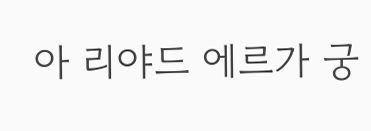아 리야드 에르가 궁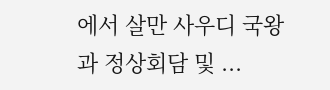에서 살만 사우디 국왕과 정상회담 및 ...